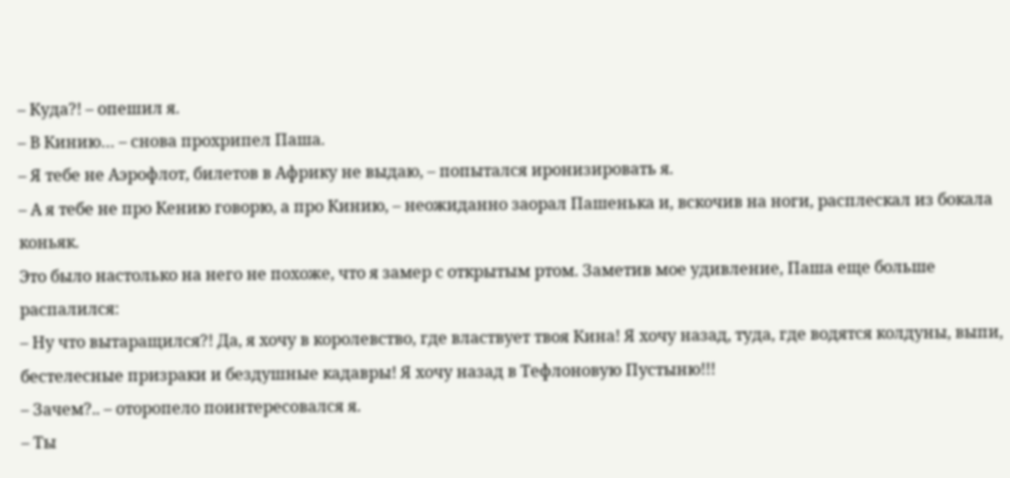– Куда?! – опешил я.
– В Кинию… – снова прохрипел Паша.
– Я тебе не Аэрофлот, билетов в Африку не выдаю, – попытался иронизировать я.
– А я тебе не про Кению говорю, а про Кинию, – неожиданно заорал Пашенька и, вскочив на ноги, расплескал из бокала коньяк.
Это было настолько на него не похоже, что я замер с открытым ртом. Заметив мое удивление, Паша еще больше распалился:
– Ну что вытаращился?! Да, я хочу в королевство, где властвует твоя Кина! Я хочу назад, туда, где водятся колдуны, выпи, бестелесные призраки и бездушные кадавры! Я хочу назад в Тефлоновую Пустыню!!!
– Зачем?.. – оторопело поинтересовался я.
– Ты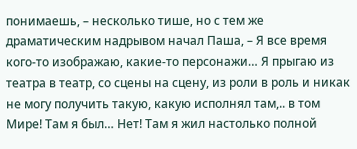понимаешь, – несколько тише, но с тем же драматическим надрывом начал Паша, – Я все время кого-то изображаю, какие-то персонажи… Я прыгаю из театра в театр, со сцены на сцену, из роли в роль и никак не могу получить такую, какую исполнял там,.. в том Мире! Там я был… Нет! Там я жил настолько полной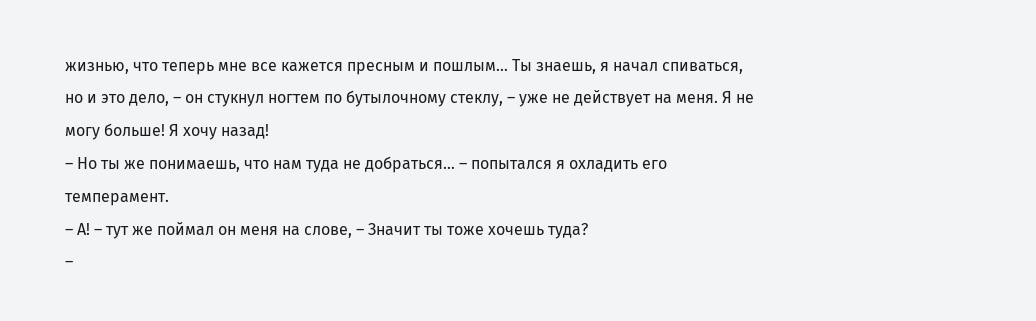жизнью, что теперь мне все кажется пресным и пошлым… Ты знаешь, я начал спиваться, но и это дело, – он стукнул ногтем по бутылочному стеклу, – уже не действует на меня. Я не могу больше! Я хочу назад!
– Но ты же понимаешь, что нам туда не добраться… – попытался я охладить его темперамент.
– А! – тут же поймал он меня на слове, – Значит ты тоже хочешь туда?
–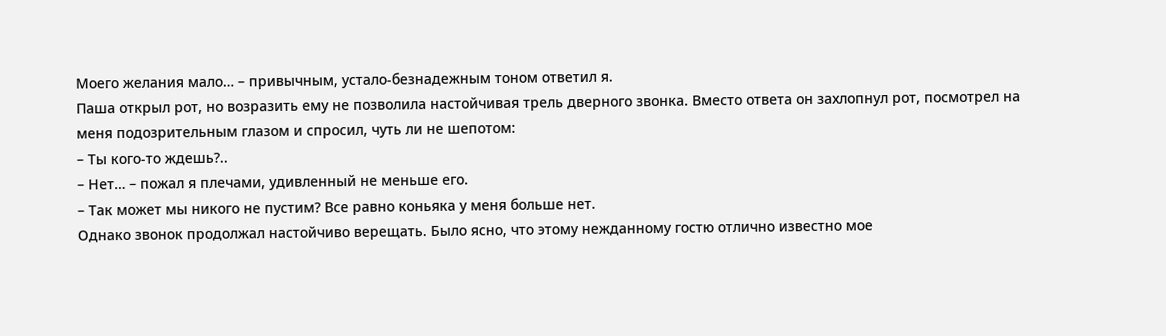Моего желания мало… – привычным, устало-безнадежным тоном ответил я.
Паша открыл рот, но возразить ему не позволила настойчивая трель дверного звонка. Вместо ответа он захлопнул рот, посмотрел на меня подозрительным глазом и спросил, чуть ли не шепотом:
– Ты кого-то ждешь?..
– Нет… – пожал я плечами, удивленный не меньше его.
– Так может мы никого не пустим? Все равно коньяка у меня больше нет.
Однако звонок продолжал настойчиво верещать. Было ясно, что этому нежданному гостю отлично известно мое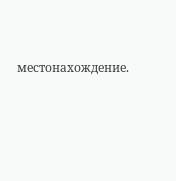местонахождение.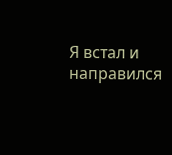Я встал и направился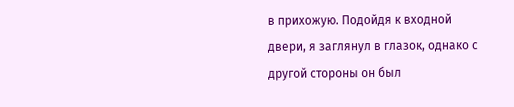в прихожую. Подойдя к входной двери, я заглянул в глазок, однако с другой стороны он был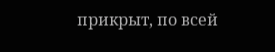прикрыт, по всей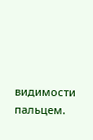видимости пальцем.